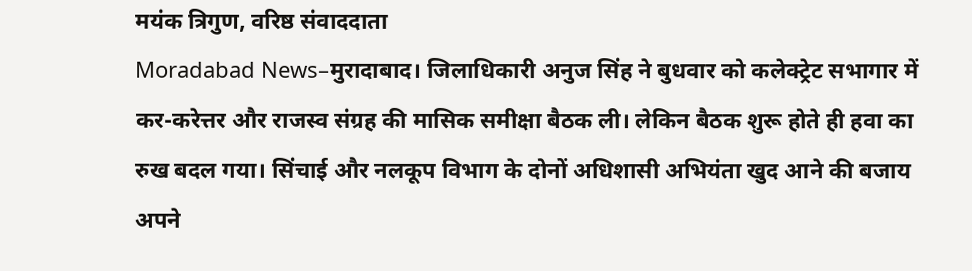मयंक त्रिगुण, वरिष्ठ संवाददाता
Moradabad News–मुरादाबाद। जिलाधिकारी अनुज सिंह ने बुधवार को कलेक्ट्रेट सभागार में कर-करेत्तर और राजस्व संग्रह की मासिक समीक्षा बैठक ली। लेकिन बैठक शुरू होते ही हवा का रुख बदल गया। सिंचाई और नलकूप विभाग के दोनों अधिशासी अभियंता खुद आने की बजाय अपने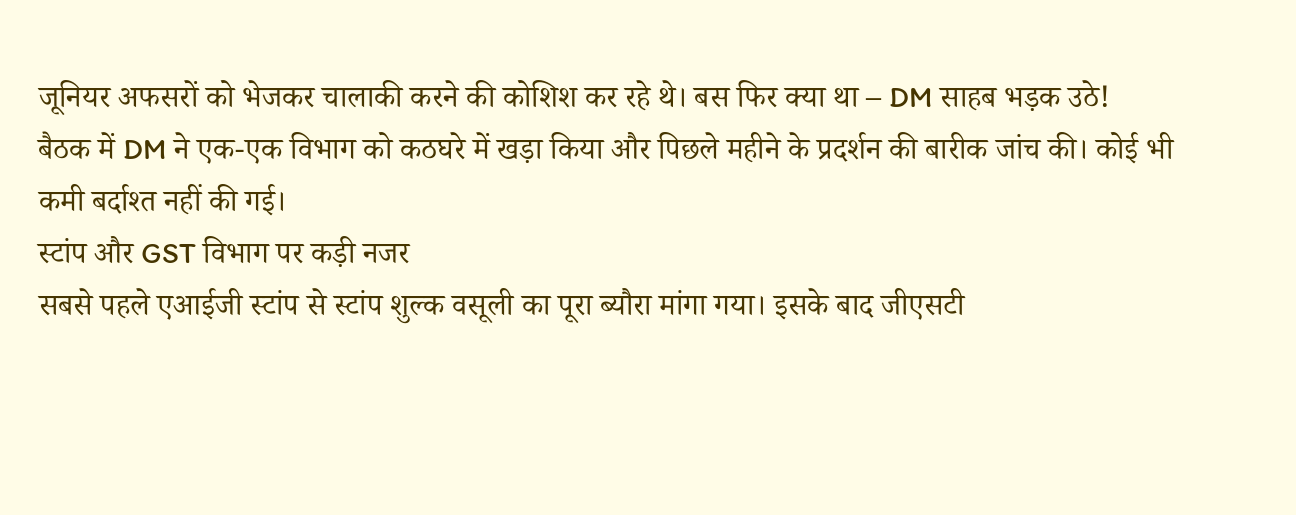जूनियर अफसरों को भेजकर चालाकी करने की कोशिश कर रहे थे। बस फिर क्या था – DM साहब भड़क उठे!
बैठक में DM ने एक-एक विभाग को कठघरे में खड़ा किया और पिछले महीने के प्रदर्शन की बारीक जांच की। कोई भी कमी बर्दाश्त नहीं की गई।
स्टांप और GST विभाग पर कड़ी नजर
सबसे पहले एआईजी स्टांप से स्टांप शुल्क वसूली का पूरा ब्यौरा मांगा गया। इसके बाद जीएसटी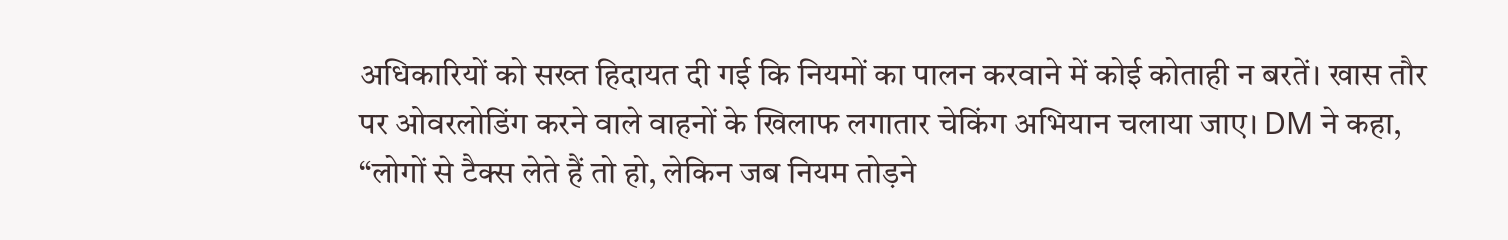अधिकारियों को सख्त हिदायत दी गई कि नियमों का पालन करवाने में कोई कोताही न बरतें। खास तौर पर ओवरलोडिंग करने वाले वाहनों के खिलाफ लगातार चेकिंग अभियान चलाया जाए। DM ने कहा, “लोगों से टैक्स लेते हैं तो हो, लेकिन जब नियम तोड़ने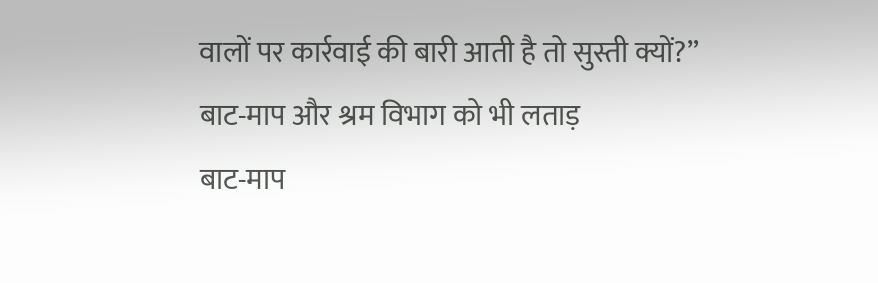वालों पर कार्रवाई की बारी आती है तो सुस्ती क्यों?”
बाट-माप और श्रम विभाग को भी लताड़
बाट-माप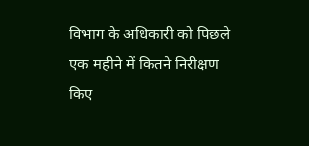विभाग के अधिकारी को पिछले एक महीने में कितने निरीक्षण किए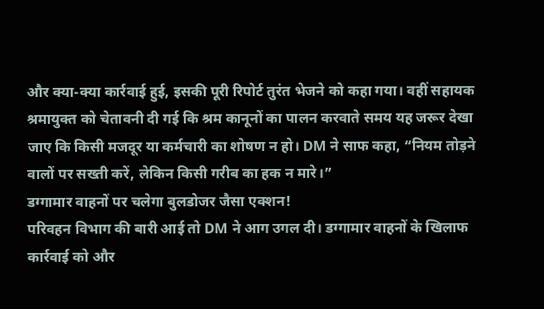और क्या-क्या कार्रवाई हुई, इसकी पूरी रिपोर्ट तुरंत भेजने को कहा गया। वहीं सहायक श्रमायुक्त को चेतावनी दी गई कि श्रम कानूनों का पालन करवाते समय यह जरूर देखा जाए कि किसी मजदूर या कर्मचारी का शोषण न हो। DM ने साफ कहा, “नियम तोड़ने वालों पर सख्ती करें, लेकिन किसी गरीब का हक न मारे।”
डग्गामार वाहनों पर चलेगा बुलडोजर जैसा एक्शन!
परिवहन विभाग की बारी आई तो DM ने आग उगल दी। डग्गामार वाहनों के खिलाफ कार्रवाई को और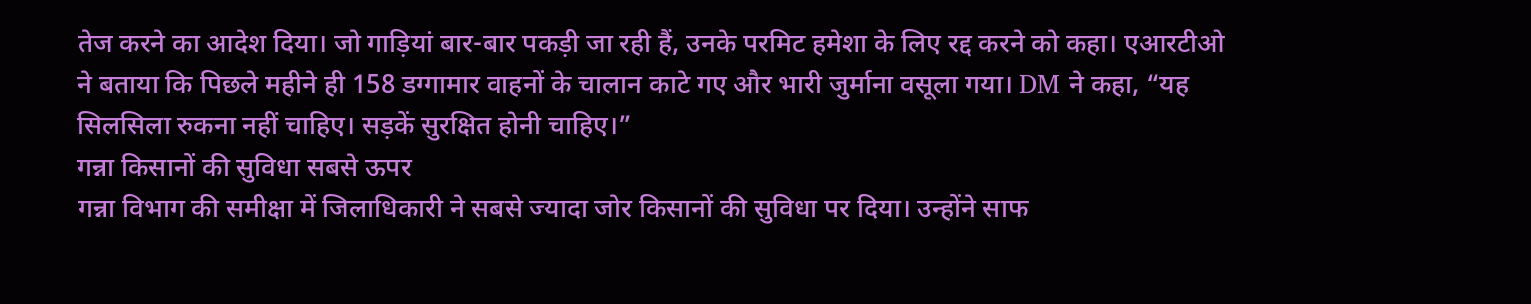तेज करने का आदेश दिया। जो गाड़ियां बार-बार पकड़ी जा रही हैं, उनके परमिट हमेशा के लिए रद्द करने को कहा। एआरटीओ ने बताया कि पिछले महीने ही 158 डग्गामार वाहनों के चालान काटे गए और भारी जुर्माना वसूला गया। DM ने कहा, “यह सिलसिला रुकना नहीं चाहिए। सड़कें सुरक्षित होनी चाहिए।”
गन्ना किसानों की सुविधा सबसे ऊपर
गन्ना विभाग की समीक्षा में जिलाधिकारी ने सबसे ज्यादा जोर किसानों की सुविधा पर दिया। उन्होंने साफ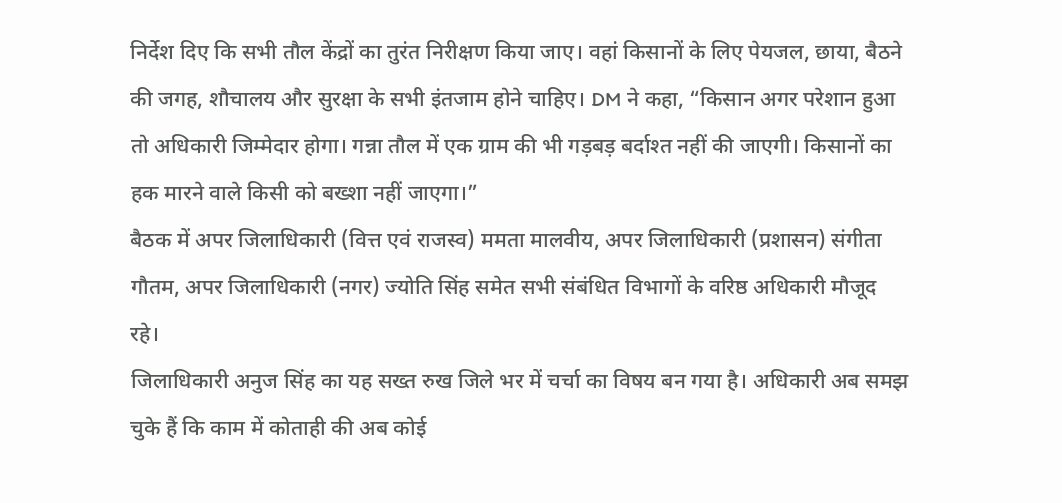निर्देश दिए कि सभी तौल केंद्रों का तुरंत निरीक्षण किया जाए। वहां किसानों के लिए पेयजल, छाया, बैठने की जगह, शौचालय और सुरक्षा के सभी इंतजाम होने चाहिए। DM ने कहा, “किसान अगर परेशान हुआ तो अधिकारी जिम्मेदार होगा। गन्ना तौल में एक ग्राम की भी गड़बड़ बर्दाश्त नहीं की जाएगी। किसानों का हक मारने वाले किसी को बख्शा नहीं जाएगा।”
बैठक में अपर जिलाधिकारी (वित्त एवं राजस्व) ममता मालवीय, अपर जिलाधिकारी (प्रशासन) संगीता गौतम, अपर जिलाधिकारी (नगर) ज्योति सिंह समेत सभी संबंधित विभागों के वरिष्ठ अधिकारी मौजूद रहे।
जिलाधिकारी अनुज सिंह का यह सख्त रुख जिले भर में चर्चा का विषय बन गया है। अधिकारी अब समझ चुके हैं कि काम में कोताही की अब कोई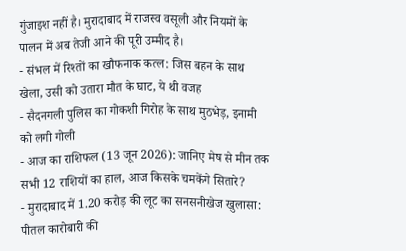गुंजाइश नहीं है। मुरादाबाद में राजस्व वसूली और नियमों के पालन में अब तेजी आने की पूरी उम्मीद है।
- संभल में रिश्तों का खौफनाक कत्ल: जिस बहन के साथ खेला, उसी को उतारा मौत के घाट, ये थी वजह
- सैदनगली पुलिस का गोकशी गिरोह के साथ मुठभेड़, इनामी को लगी गोली
- आज का राशिफल (13 जून 2026): जानिए मेष से मीन तक सभी 12 राशियों का हाल, आज किसके चमकेंगे सितारे?
- मुरादाबाद में 1.20 करोड़ की लूट का सनसनीखेज खुलासा: पीतल कारोबारी की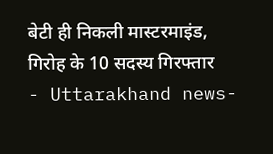बेटी ही निकली मास्टरमाइंड, गिरोह के 10 सदस्य गिरफ्तार
- Uttarakhand news-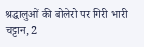श्रद्धालुओं की बोलेरो पर गिरी भारी चट्टान, 2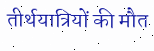तीर्थयात्रियों की मौत